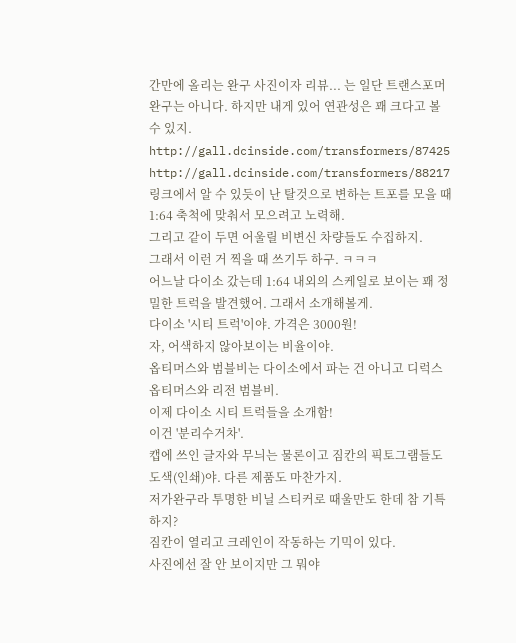간만에 올리는 완구 사진이자 리뷰... 는 일단 트랜스포머 완구는 아니다. 하지만 내게 있어 연관성은 꽤 크다고 볼 수 있지.
http://gall.dcinside.com/transformers/87425
http://gall.dcinside.com/transformers/88217
링크에서 알 수 있듯이 난 탈것으로 변하는 트포를 모을 때 1:64 축척에 맞춰서 모으려고 노력해.
그리고 같이 두면 어울릴 비변신 차량들도 수집하지.
그래서 이런 거 찍을 때 쓰기두 하구. ㅋㅋㅋ
어느날 다이소 갔는데 1:64 내외의 스케일로 보이는 꽤 정밀한 트럭을 발견했어. 그래서 소개해볼게.
다이소 '시티 트럭'이야. 가격은 3000원!
자, 어색하지 않아보이는 비율이야.
옵티머스와 범블비는 다이소에서 파는 건 아니고 디럭스 옵티머스와 리전 범블비.
이제 다이소 시티 트럭들을 소개함!
이건 '분리수거차'.
캡에 쓰인 글자와 무늬는 물론이고 짐칸의 픽토그램들도 도색(인쇄)야. 다른 제품도 마찬가지.
저가완구라 투명한 비닐 스티커로 때울만도 한데 참 기특하지?
짐칸이 열리고 크레인이 작동하는 기믹이 있다.
사진에선 잘 안 보이지만 그 뭐야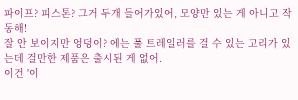파이프? 피스톤? 그거 두개 들어가있어, 모양만 있는 게 아니고 작동해!
잘 안 보이지만 엉덩이? 에는 풀 트레일러를 걸 수 있는 고리가 있는데 걸만한 제품은 출시된 게 없어.
이건 '이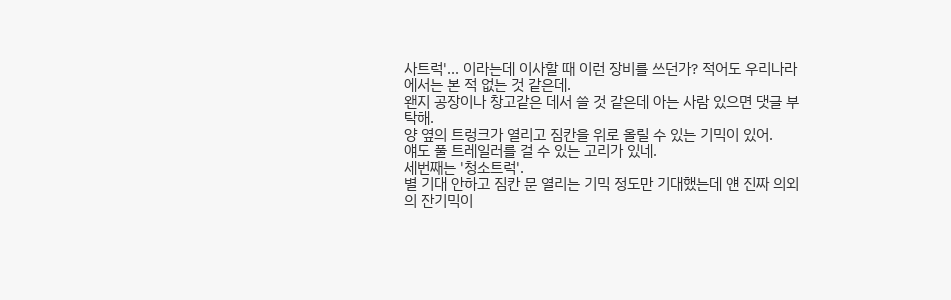사트럭'... 이라는데 이사할 때 이런 장비를 쓰던가? 적어도 우리나라에서는 본 적 없는 것 같은데.
왠지 공장이나 창고같은 데서 쓸 것 같은데 아는 사람 있으면 댓글 부탁해.
양 옆의 트렁크가 열리고 짐칸을 위로 올릴 수 있는 기믹이 있어.
얘도 풀 트레일러를 걸 수 있는 고리가 있네.
세번째는 '청소트럭'.
별 기대 안하고 짐칸 문 열리는 기믹 정도만 기대했는데 얜 진짜 의외의 잔기믹이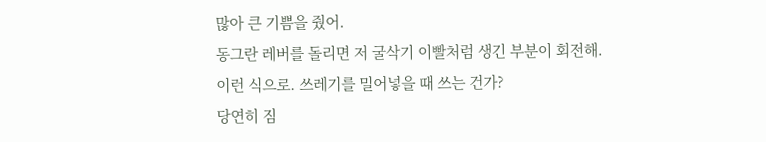많아 큰 기쁨을 줬어.
동그란 레버를 돌리면 저 굴삭기 이빨처럼 생긴 부분이 회전해.
이런 식으로. 쓰레기를 밀어넣을 때 쓰는 건가?
당연히 짐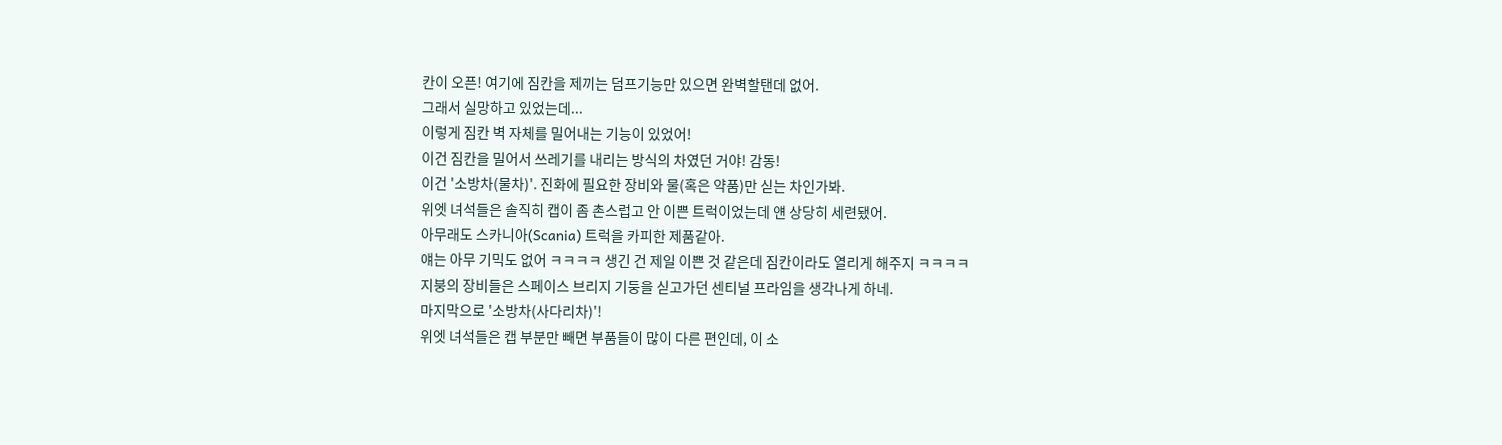칸이 오픈! 여기에 짐칸을 제끼는 덤프기능만 있으면 완벽할탠데 없어.
그래서 실망하고 있었는데...
이렇게 짐칸 벽 자체를 밀어내는 기능이 있었어!
이건 짐칸을 밀어서 쓰레기를 내리는 방식의 차였던 거야! 감동!
이건 '소방차(물차)'. 진화에 필요한 장비와 물(혹은 약품)만 싣는 차인가봐.
위엣 녀석들은 솔직히 캡이 좀 촌스럽고 안 이쁜 트럭이었는데 얜 상당히 세련됐어.
아무래도 스카니아(Scania) 트럭을 카피한 제품같아.
얘는 아무 기믹도 없어 ㅋㅋㅋㅋ 생긴 건 제일 이쁜 것 같은데 짐칸이라도 열리게 해주지 ㅋㅋㅋㅋ
지붕의 장비들은 스페이스 브리지 기둥을 싣고가던 센티널 프라임을 생각나게 하네.
마지막으로 '소방차(사다리차)'!
위엣 녀석들은 캡 부분만 빼면 부품들이 많이 다른 편인데, 이 소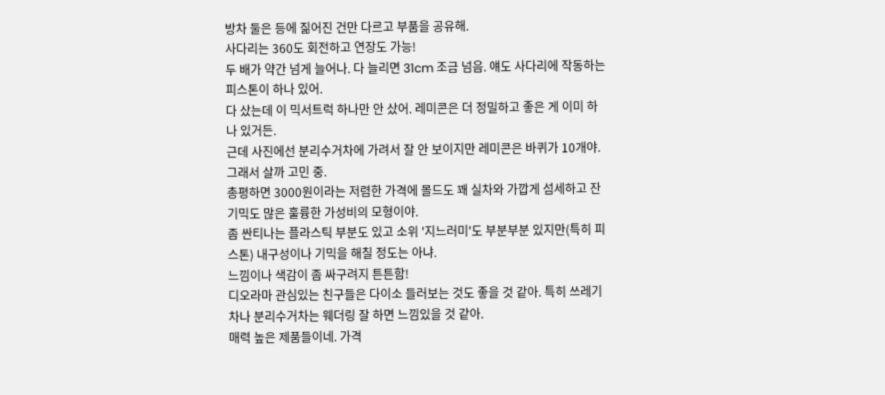방차 둘은 등에 짊어진 건만 다르고 부품을 공유해.
사다리는 360도 회전하고 연장도 가능!
두 배가 약간 넘게 늘어나. 다 늘리면 31cm 조금 넘음. 얘도 사다리에 작동하는 피스톤이 하나 있어.
다 샀는데 이 믹서트럭 하나만 안 샀어. 레미콘은 더 정밀하고 좋은 게 이미 하나 있거든.
근데 사진에선 분리수거차에 가려서 잘 안 보이지만 레미콘은 바퀴가 10개야. 그래서 살까 고민 중.
총평하면 3000원이라는 저렴한 가격에 몰드도 꽤 실차와 가깝게 섬세하고 잔기믹도 많은 훌륭한 가성비의 모형이야.
좀 싼티나는 플라스틱 부분도 있고 소위 '지느러미'도 부분부분 있지만(특히 피스톤) 내구성이나 기믹을 해칠 정도는 아냐.
느낌이나 색감이 좀 싸구려지 튼튼함!
디오라마 관심있는 친구들은 다이소 들러보는 것도 좋을 것 같아. 특히 쓰레기차나 분리수거차는 웨더링 잘 하면 느낌있을 것 같아.
매력 높은 제품들이네. 가격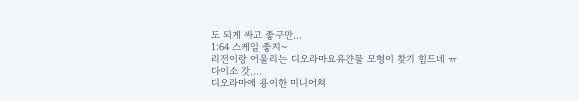도 되게 싸고 좋구만...
1:64 스케일 좋지~
리전이랑 어울리는 디오라마요유갼물 모형이 찾기 힘드네 ㅠ
다이소 갓....
디오라마에 용이한 미니어쳐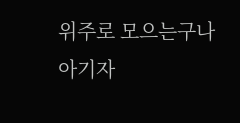위주로 모으는구나 아기자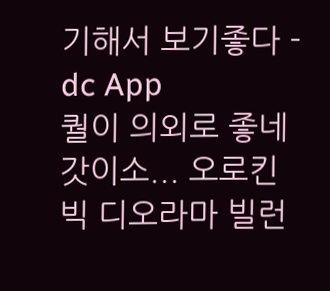기해서 보기좋다 - dc App
퀄이 의외로 좋네
갓이소... 오로킨
빅 디오라마 빌런